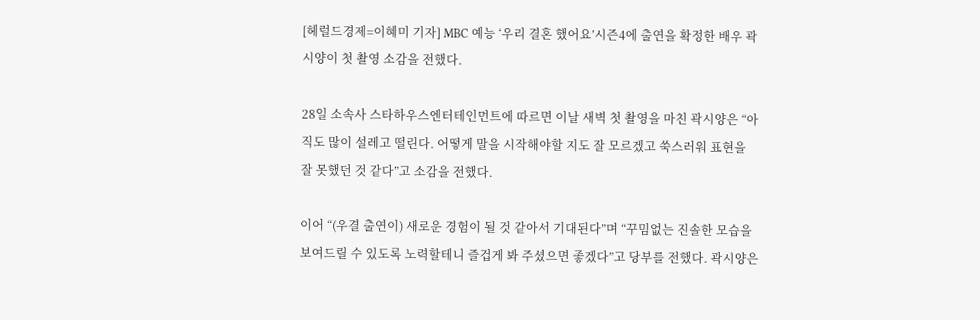[헤럴드경제=이혜미 기자] MBC 예능 ‘우리 결혼 했어요’시즌4에 출연을 확정한 배우 곽시양이 첫 촬영 소감을 전했다.

28일 소속사 스타하우스엔터테인먼트에 따르면 이날 새벽 첫 촬영을 마친 곽시양은 “아직도 많이 설레고 떨린다. 어떻게 말을 시작해야할 지도 잘 모르겠고 쑥스러워 표현을 잘 못했던 것 같다”고 소감을 전했다.

이어 “(우결 출연이) 새로운 경험이 될 것 같아서 기대된다”며 “꾸밈없는 진솔한 모습을 보여드릴 수 있도록 노력할테니 즐겁게 봐 주셨으면 좋겠다”고 당부를 전했다. 곽시양은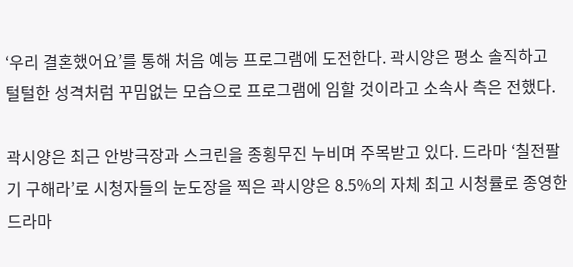‘우리 결혼했어요’를 통해 처음 예능 프로그램에 도전한다. 곽시양은 평소 솔직하고 털털한 성격처럼 꾸밈없는 모습으로 프로그램에 임할 것이라고 소속사 측은 전했다.

곽시양은 최근 안방극장과 스크린을 종횡무진 누비며 주목받고 있다. 드라마 ‘칠전팔기 구해라’로 시청자들의 눈도장을 찍은 곽시양은 8.5%의 자체 최고 시청률로 종영한 드라마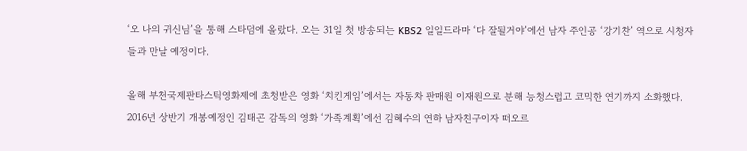‘오 나의 귀신님’을 통해 스타덤에 올랐다. 오는 31일 첫 방송되는 KBS2 일일드라마 ‘다 잘될거야’에선 남자 주인공 ‘강기찬’ 역으로 시청자들과 만날 예정이다.

올해 부천국제판타스틱영화제에 초청받은 영화 ‘치킨게임’에서는 자동차 판매원 이재원으로 분해 능청스럽고 코믹한 연기까지 소화했다. 2016년 상반기 개봉예정인 김태곤 감독의 영화 ‘가족계획’에선 김혜수의 연하 남자친구이자 떠오르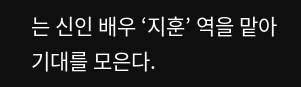는 신인 배우 ‘지훈’ 역을 맡아 기대를 모은다.